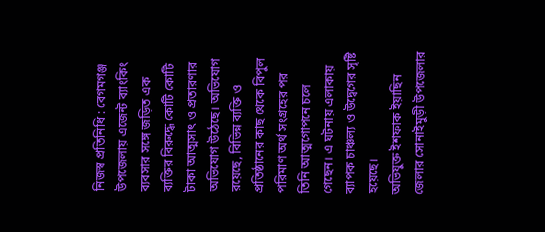নিজস্ব প্রতিনিধি : বেগমগঞ্জ উপজেলায় এজেন্ট ব্যাংকিং ব্যবসার সঙ্গে জড়িত এক ব্যক্তির বিরুদ্ধে কোটি কোটি টাকা আত্মসাৎ ও প্রতারণার অভিযোগ উঠেছে। অভিযোগ রয়েছে, বিভিন্ন ব্যক্তি ও প্রতিষ্ঠানের কাছ থেকে বিপুল পরিমাণ অর্থ সংগ্রহের পর তিনি আত্মগোপনে চলে গেছেন। এ ঘটনায় এলাকায় ব্যাপক চাঞ্চল্য ও উদ্বেগের সৃষ্টি হয়েছে।
অভিযুক্ত ইশফাক ইয়াছিন জেলার সোনাইমুড়ী উপজেলার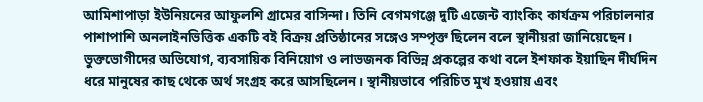আমিশাপাড়া ইউনিয়নের আফুলশি গ্রামের বাসিন্দা। তিনি বেগমগঞ্জে দুটি এজেন্ট ব্যাংকিং কার্যক্রম পরিচালনার পাশাপাশি অনলাইনভিত্তিক একটি বই বিক্রয় প্রতিষ্ঠানের সঙ্গেও সম্পৃক্ত ছিলেন বলে স্থানীয়রা জানিয়েছেন।
ভুক্তভোগীদের অভিযোগ, ব্যবসায়িক বিনিয়োগ ও লাভজনক বিভিন্ন প্রকল্পের কথা বলে ইশফাক ইয়াছিন দীর্ঘদিন ধরে মানুষের কাছ থেকে অর্থ সংগ্রহ করে আসছিলেন। স্থানীয়ভাবে পরিচিত মুখ হওয়ায় এবং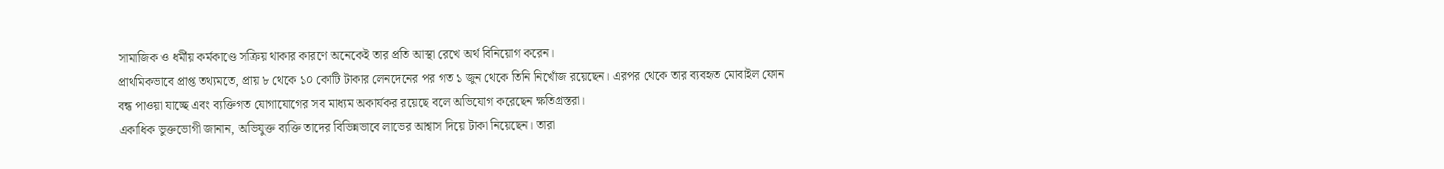সামাজিক ও ধর্মীয় কর্মকাণ্ডে সক্রিয় থাকার কারণে অনেকেই তার প্রতি আস্থা রেখে অর্থ বিনিয়োগ করেন।
প্রাথমিকভাবে প্রাপ্ত তথ্যমতে, প্রায় ৮ থেকে ১০ কোটি টাকার লেনদেনের পর গত ১ জুন থেকে তিনি নিখোঁজ রয়েছেন। এরপর থেকে তার ব্যবহৃত মোবাইল ফোন বন্ধ পাওয়া যাচ্ছে এবং ব্যক্তিগত যোগাযোগের সব মাধ্যম অকার্যকর রয়েছে বলে অভিযোগ করেছেন ক্ষতিগ্রস্তরা।
একাধিক ভুক্তভোগী জানান, অভিযুক্ত ব্যক্তি তাদের বিভিন্নভাবে লাভের আশ্বাস দিয়ে টাকা নিয়েছেন। তারা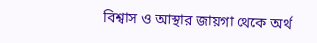বিশ্বাস ও আস্থার জায়গা থেকে অর্থ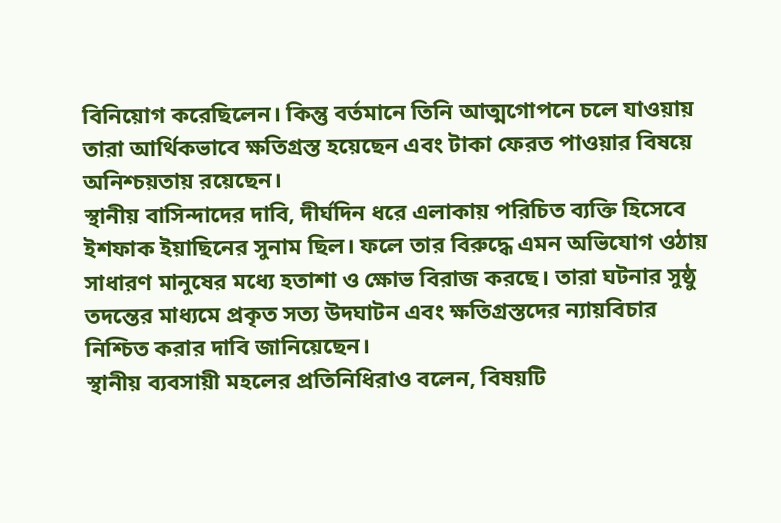বিনিয়োগ করেছিলেন। কিন্তু বর্তমানে তিনি আত্মগোপনে চলে যাওয়ায় তারা আর্থিকভাবে ক্ষতিগ্রস্ত হয়েছেন এবং টাকা ফেরত পাওয়ার বিষয়ে অনিশ্চয়তায় রয়েছেন।
স্থানীয় বাসিন্দাদের দাবি, দীর্ঘদিন ধরে এলাকায় পরিচিত ব্যক্তি হিসেবে ইশফাক ইয়াছিনের সুনাম ছিল। ফলে তার বিরুদ্ধে এমন অভিযোগ ওঠায় সাধারণ মানুষের মধ্যে হতাশা ও ক্ষোভ বিরাজ করছে। তারা ঘটনার সুষ্ঠু তদন্তের মাধ্যমে প্রকৃত সত্য উদঘাটন এবং ক্ষতিগ্রস্তদের ন্যায়বিচার নিশ্চিত করার দাবি জানিয়েছেন।
স্থানীয় ব্যবসায়ী মহলের প্রতিনিধিরাও বলেন, বিষয়টি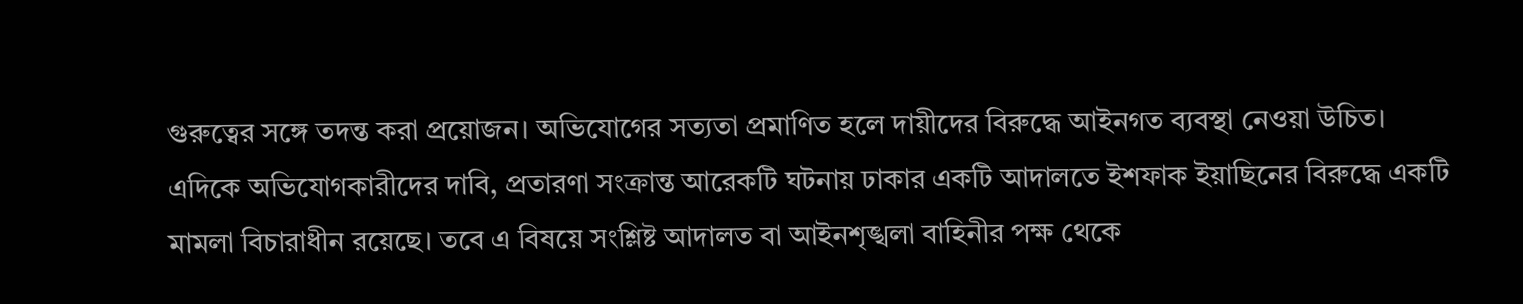গুরুত্বের সঙ্গে তদন্ত করা প্রয়োজন। অভিযোগের সত্যতা প্রমাণিত হলে দায়ীদের বিরুদ্ধে আইনগত ব্যবস্থা নেওয়া উচিত।
এদিকে অভিযোগকারীদের দাবি, প্রতারণা সংক্রান্ত আরেকটি ঘটনায় ঢাকার একটি আদালতে ইশফাক ইয়াছিনের বিরুদ্ধে একটি মামলা বিচারাধীন রয়েছে। তবে এ বিষয়ে সংশ্লিষ্ট আদালত বা আইনশৃঙ্খলা বাহিনীর পক্ষ থেকে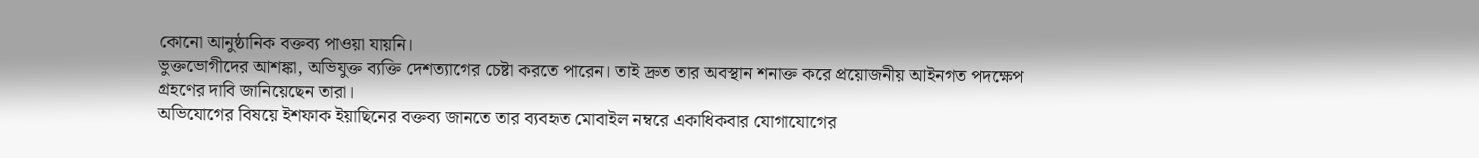কোনো আনুষ্ঠানিক বক্তব্য পাওয়া যায়নি।
ভুক্তভোগীদের আশঙ্কা, অভিযুক্ত ব্যক্তি দেশত্যাগের চেষ্টা করতে পারেন। তাই দ্রুত তার অবস্থান শনাক্ত করে প্রয়োজনীয় আইনগত পদক্ষেপ গ্রহণের দাবি জানিয়েছেন তারা।
অভিযোগের বিষয়ে ইশফাক ইয়াছিনের বক্তব্য জানতে তার ব্যবহৃত মোবাইল নম্বরে একাধিকবার যোগাযোগের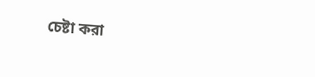চেষ্টা করা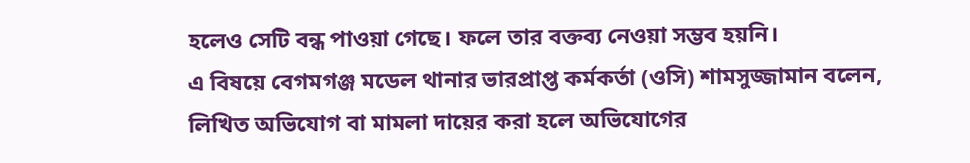হলেও সেটি বন্ধ পাওয়া গেছে। ফলে তার বক্তব্য নেওয়া সম্ভব হয়নি।
এ বিষয়ে বেগমগঞ্জ মডেল থানার ভারপ্রাপ্ত কর্মকর্তা (ওসি) শামসুজ্জামান বলেন, লিখিত অভিযোগ বা মামলা দায়ের করা হলে অভিযোগের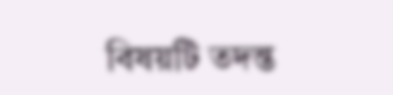বিষয়টি তদন্ত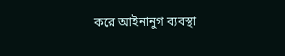করে আইনানুগ ব্যবস্থা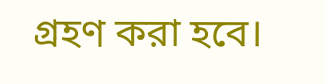গ্রহণ করা হবে।